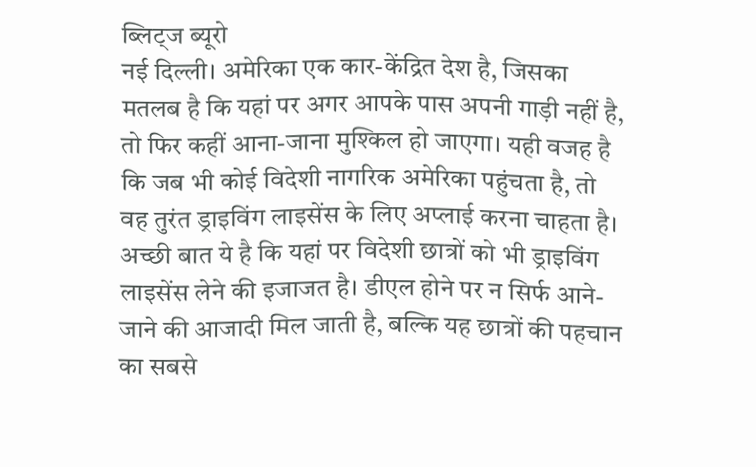ब्लिट्ज ब्यूरो
नई दिल्ली। अमेरिका एक कार-केंद्रित देश है, जिसका मतलब है कि यहां पर अगर आपके पास अपनी गाड़ी नहीं है, तो फिर कहीं आना-जाना मुश्किल हो जाएगा। यही वजह है कि जब भी कोई विदेशी नागरिक अमेरिका पहुंचता है, तो वह तुरंत ड्राइविंग लाइसेंस के लिए अप्लाई करना चाहता है। अच्छी बात ये है कि यहां पर विदेशी छात्रों को भी ड्राइविंग लाइसेंस लेने की इजाजत है। डीएल होने पर न सिर्फ आने-जाने की आजादी मिल जाती है, बल्कि यह छात्रों की पहचान का सबसे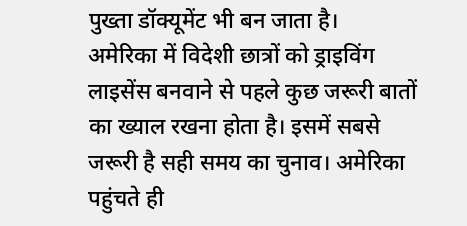पुख्ता डॉक्यूमेंट भी बन जाता है।
अमेरिका में विदेशी छात्रों को ड्राइविंग लाइसेंस बनवाने से पहले कुछ जरूरी बातों का ख्याल रखना होता है। इसमें सबसे जरूरी है सही समय का चुनाव। अमेरिका पहुंचते ही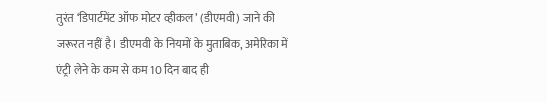तुरंत ‘डिपार्टमेंट ऑफ मोटर व्हीकल’ (डीएमवी) जाने की जरूरत नहीं है। डीएमवी के नियमों के मुताबिक, अमेरिका में एंट्री लेने के कम से कम 10 दिन बाद ही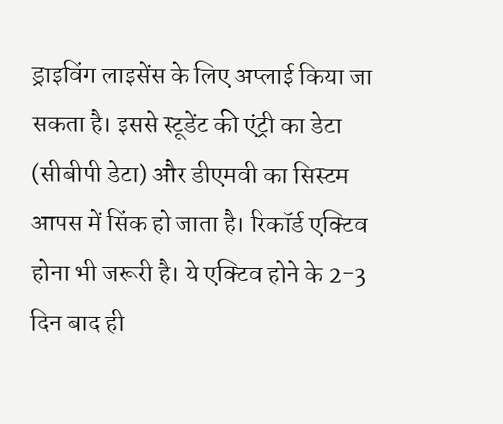ड्राइविंग लाइसेंस के लिए अप्लाई किया जा सकता है। इससे स्टूडेंट की एंट्री का डेटा (सीबीपी डेटा) और डीएमवी का सिस्टम आपस में सिंक हो जाता है। रिकॉर्ड एक्टिव होना भी जरूरी है। ये एक्टिव होने के 2-3 दिन बाद ही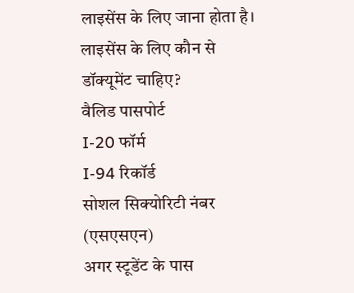लाइसेंस के लिए जाना होता है।
लाइसेंस के लिए कौन से डॉक्यूमेंट चाहिए?
वैलिड पासपोर्ट
I-20 फॉर्म
I-94 रिकॉर्ड
सोशल सिक्योरिटी नंबर (एसएसएन)
अगर स्टूडेंट के पास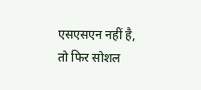एसएसएन नहीं है, तो फिर सोशल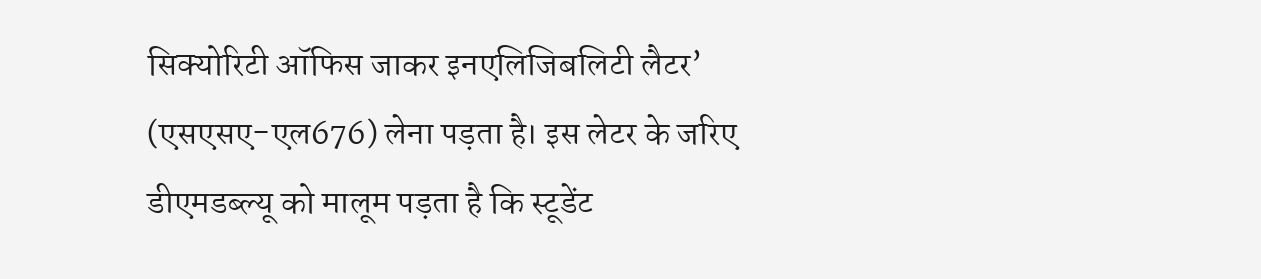सिक्योरिटी ऑफिस जाकर इनएलिजिबलिटी लैटर’ (एसएसए-एल676) लेना पड़ता है। इस लेटर के जरिए डीएमडब्ल्यू को मालूम पड़ता है कि स्टूडेंट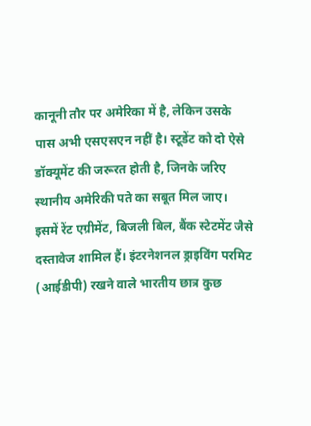कानूनी तौर पर अमेरिका में है, लेकिन उसके पास अभी एसएसएन नहीं है। स्टूडेंट को दो ऐसे डॉक्यूमेंट की जरूरत होती है, जिनके जरिए स्थानीय अमेरिकी पते का सबूत मिल जाए। इसमें रेंट एग्रीमेंट, बिजली बिल, बैंक स्टेटमेंट जैसे दस्तावेज शामिल हैं। इंटरनेशनल ड्राइविंग परमिट (आईडीपी) रखने वाले भारतीय छात्र कुछ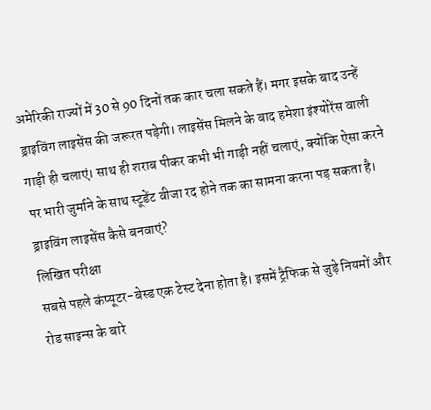अमेरिकी राज्यों में 30 से 90 दिनों तक कार चला सकते हैं। मगर इसके बाद उन्हें ड्राइविंग लाइसेंस की जरूरत पड़ेगी। लाइसेंस मिलने के बाद हमेशा इंश्योरेंस वाली गाड़ी ही चलाएं। साथ ही शराब पीकर कभी भी गाड़ी नहीं चलाएं, क्योंकि ऐसा करने पर भारी जुर्माने के साथ स्टूडेंट वीजा रद होने तक का सामना करना पड़ सकता है।
ड्राइविंग लाइसेंस कैसे बनवाएं?
लिखित परीक्षा
सबसे पहले कंप्यूटर-बेस्ड एक टेस्ट देना होता है। इसमें ट्रैफिक से जुड़े नियमों और रोड साइन्स के बारे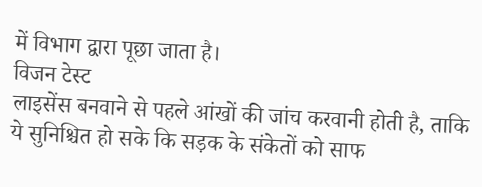में विभाग द्वारा पूछा जाता है।
विजन टेस्ट
लाइसेंस बनवाने से पहले आंखों की जांच करवानी होती है, ताकि ये सुनिश्चित हो सके कि सड़क के संकेतों को साफ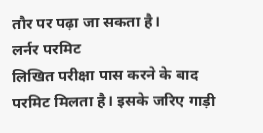तौर पर पढ़ा जा सकता है।
लर्नर परमिट
लिखित परीक्षा पास करने के बाद परमिट मिलता है। इसके जरिए गाड़ी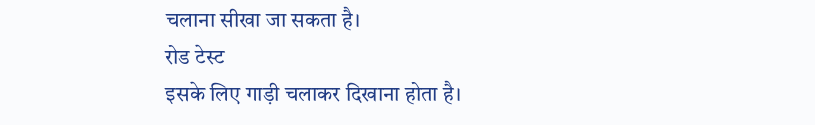चलाना सीखा जा सकता है।
रोड टेस्ट
इसके लिए गाड़ी चलाकर दिखाना होता है।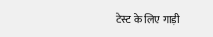टेस्ट के लिए गाड़ी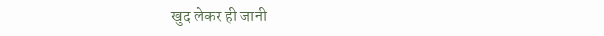खुद लेकर ही जानी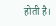होती है।